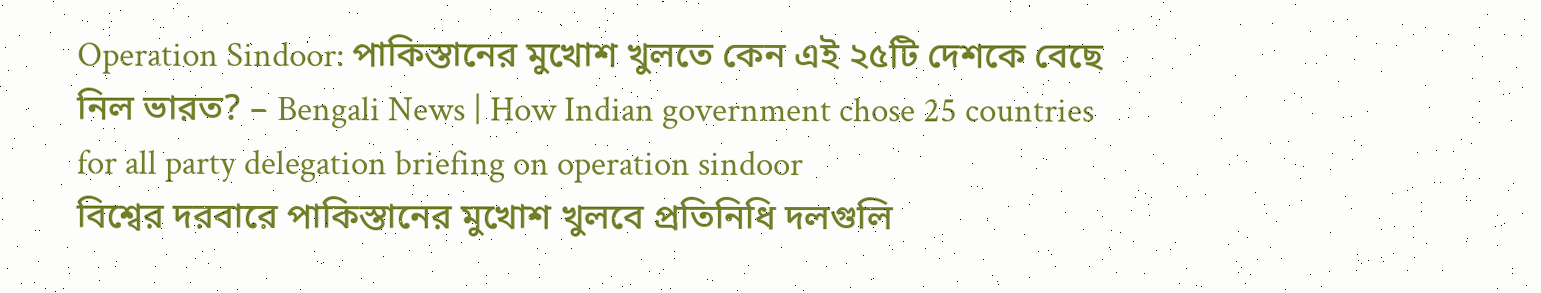Operation Sindoor: পাকিস্তানের মুখোশ খুলতে কেন এই ২৫টি দেশকে বেছে নিল ভারত? – Bengali News | How Indian government chose 25 countries for all party delegation briefing on operation sindoor
বিশ্বের দরবারে পাকিস্তানের মুখোশ খুলবে প্রতিনিধি দলগুলি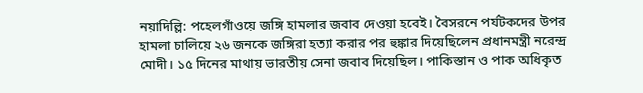নয়াদিল্লি: পহেলগাঁওয়ে জঙ্গি হামলার জবাব দেওয়া হবেই। বৈসরনে পর্যটকদের উপর হামলা চালিয়ে ২৬ জনকে জঙ্গিরা হত্যা করার পর হুঙ্কার দিয়েছিলেন প্রধানমন্ত্রী নরেন্দ্র মোদী। ১৫ দিনের মাথায় ভারতীয় সেনা জবাব দিয়েছিল। পাকিস্তান ও পাক অধিকৃত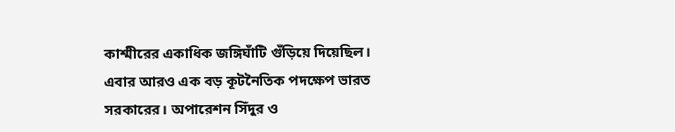কাশ্মীরের একাধিক জঙ্গিঘাঁটি গুঁড়িয়ে দিয়েছিল। এবার আরও এক বড় কূটনৈতিক পদক্ষেপ ভারত সরকারের। অপারেশন সিঁদুর ও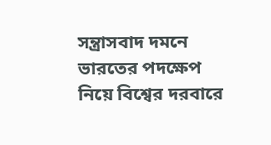সন্ত্রাসবাদ দমনে ভারতের পদক্ষেপ নিয়ে বিশ্বের দরবারে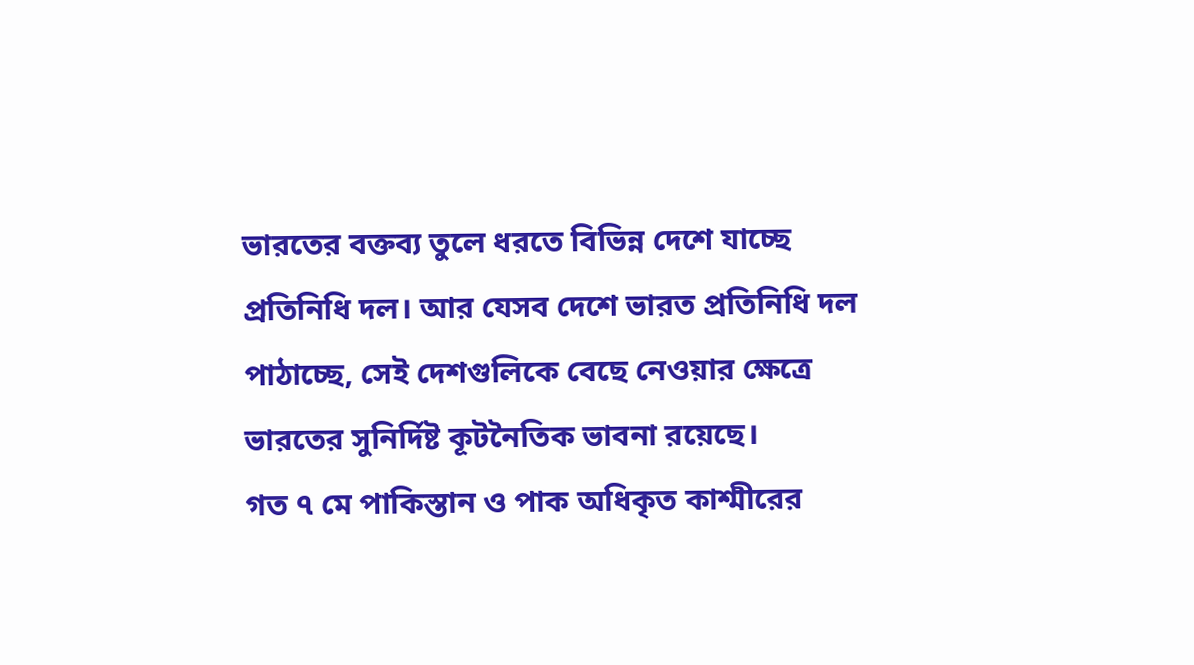ভারতের বক্তব্য তুলে ধরতে বিভিন্ন দেশে যাচ্ছে প্রতিনিধি দল। আর যেসব দেশে ভারত প্রতিনিধি দল পাঠাচ্ছে, সেই দেশগুলিকে বেছে নেওয়ার ক্ষেত্রে ভারতের সুনির্দিষ্ট কূটনৈতিক ভাবনা রয়েছে।
গত ৭ মে পাকিস্তান ও পাক অধিকৃত কাশ্মীরের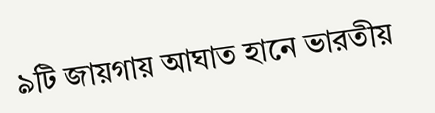৯টি জায়গায় আঘাত হানে ভারতীয়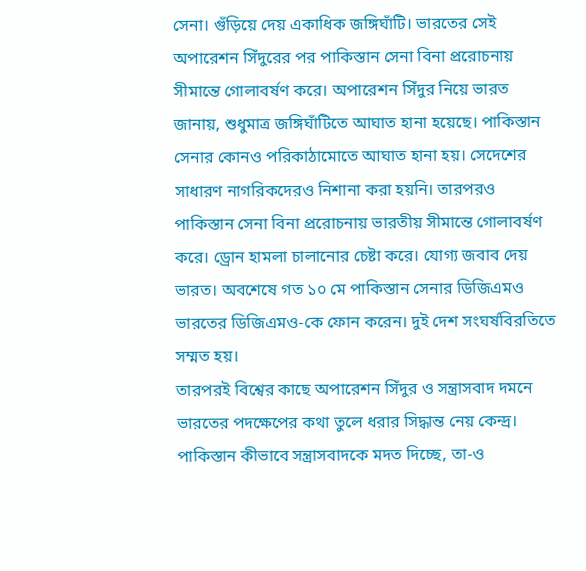সেনা। গুঁড়িয়ে দেয় একাধিক জঙ্গিঘাঁটি। ভারতের সেই অপারেশন সিঁদুরের পর পাকিস্তান সেনা বিনা প্ররোচনায় সীমান্তে গোলাবর্ষণ করে। অপারেশন সিঁদুর নিয়ে ভারত জানায়, শুধুমাত্র জঙ্গিঘাঁটিতে আঘাত হানা হয়েছে। পাকিস্তান সেনার কোনও পরিকাঠামোতে আঘাত হানা হয়। সেদেশের সাধারণ নাগরিকদেরও নিশানা করা হয়নি। তারপরও পাকিস্তান সেনা বিনা প্ররোচনায় ভারতীয় সীমান্তে গোলাবর্ষণ করে। ড্রোন হামলা চালানোর চেষ্টা করে। যোগ্য জবাব দেয় ভারত। অবশেষে গত ১০ মে পাকিস্তান সেনার ডিজিএমও ভারতের ডিজিএমও-কে ফোন করেন। দুই দেশ সংঘর্ষবিরতিতে সম্মত হয়।
তারপরই বিশ্বের কাছে অপারেশন সিঁদুর ও সন্ত্রাসবাদ দমনে ভারতের পদক্ষেপের কথা তুলে ধরার সিদ্ধান্ত নেয় কেন্দ্র। পাকিস্তান কীভাবে সন্ত্রাসবাদকে মদত দিচ্ছে, তা-ও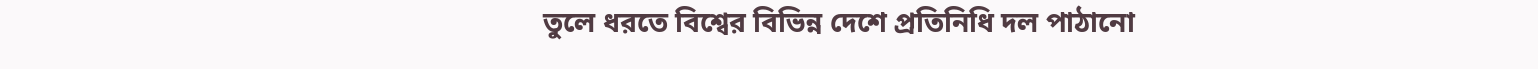তুলে ধরতে বিশ্বের বিভিন্ন দেশে প্রতিনিধি দল পাঠানো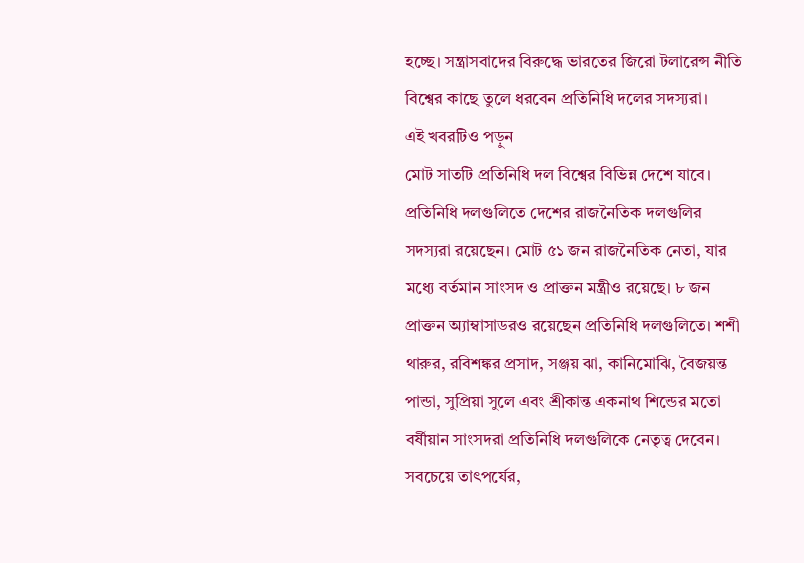হচ্ছে। সন্ত্রাসবাদের বিরুদ্ধে ভারতের জিরো টলারেন্স নীতি বিশ্বের কাছে তুলে ধরবেন প্রতিনিধি দলের সদস্যরা।
এই খবরটিও পড়ুন
মোট সাতটি প্রতিনিধি দল বিশ্বের বিভিন্ন দেশে যাবে। প্রতিনিধি দলগুলিতে দেশের রাজনৈতিক দলগুলির সদস্যরা রয়েছেন। মোট ৫১ জন রাজনৈতিক নেতা, যার মধ্যে বর্তমান সাংসদ ও প্রাক্তন মন্ত্রীও রয়েছে। ৮ জন প্রাক্তন অ্যাম্বাসাডরও রয়েছেন প্রতিনিধি দলগুলিতে। শশী থারুর, রবিশঙ্কর প্রসাদ, সঞ্জয় ঝা, কানিমোঝি, বৈজয়ন্ত পান্ডা, সুপ্রিয়া সুলে এবং শ্রীকান্ত একনাথ শিন্ডের মতো বর্ষীয়ান সাংসদরা প্রতিনিধি দলগুলিকে নেতৃত্ব দেবেন। সবচেয়ে তাৎপর্যের,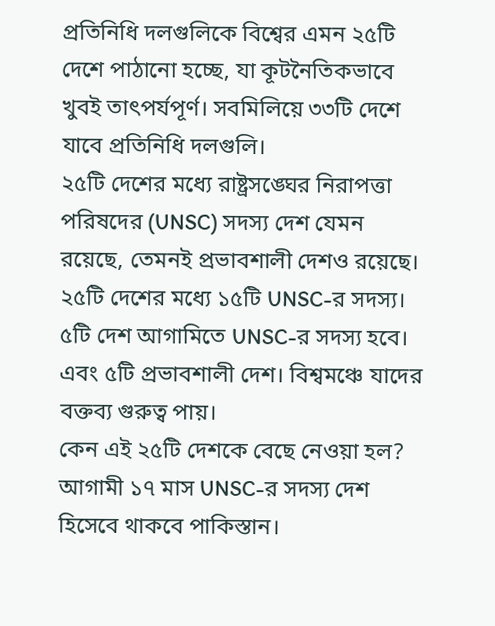প্রতিনিধি দলগুলিকে বিশ্বের এমন ২৫টি দেশে পাঠানো হচ্ছে, যা কূটনৈতিকভাবে খুবই তাৎপর্যপূর্ণ। সবমিলিয়ে ৩৩টি দেশে যাবে প্রতিনিধি দলগুলি।
২৫টি দেশের মধ্যে রাষ্ট্রসঙ্ঘের নিরাপত্তা পরিষদের (UNSC) সদস্য দেশ যেমন রয়েছে, তেমনই প্রভাবশালী দেশও রয়েছে। ২৫টি দেশের মধ্যে ১৫টি UNSC-র সদস্য। ৫টি দেশ আগামিতে UNSC-র সদস্য হবে। এবং ৫টি প্রভাবশালী দেশ। বিশ্বমঞ্চে যাদের বক্তব্য গুরুত্ব পায়।
কেন এই ২৫টি দেশকে বেছে নেওয়া হল?
আগামী ১৭ মাস UNSC-র সদস্য দেশ হিসেবে থাকবে পাকিস্তান।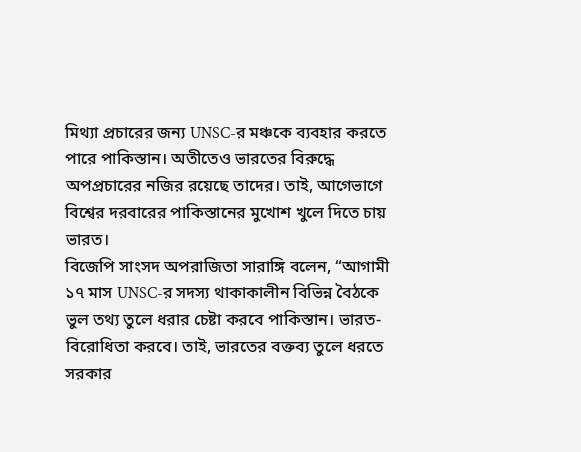মিথ্যা প্রচারের জন্য UNSC-র মঞ্চকে ব্যবহার করতে পারে পাকিস্তান। অতীতেও ভারতের বিরুদ্ধে অপপ্রচারের নজির রয়েছে তাদের। তাই, আগেভাগে বিশ্বের দরবারের পাকিস্তানের মুখোশ খুলে দিতে চায় ভারত।
বিজেপি সাংসদ অপরাজিতা সারাঙ্গি বলেন, “আগামী ১৭ মাস UNSC-র সদস্য থাকাকালীন বিভিন্ন বৈঠকে ভুল তথ্য তুলে ধরার চেষ্টা করবে পাকিস্তান। ভারত-বিরোধিতা করবে। তাই, ভারতের বক্তব্য তুলে ধরতে সরকার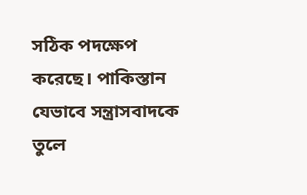সঠিক পদক্ষেপ করেছে। পাকিস্তান যেভাবে সন্ত্রাসবাদকে তুলে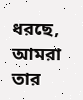ধরছে, আমরা তার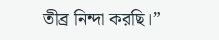তীব্র নিন্দা করছি।”